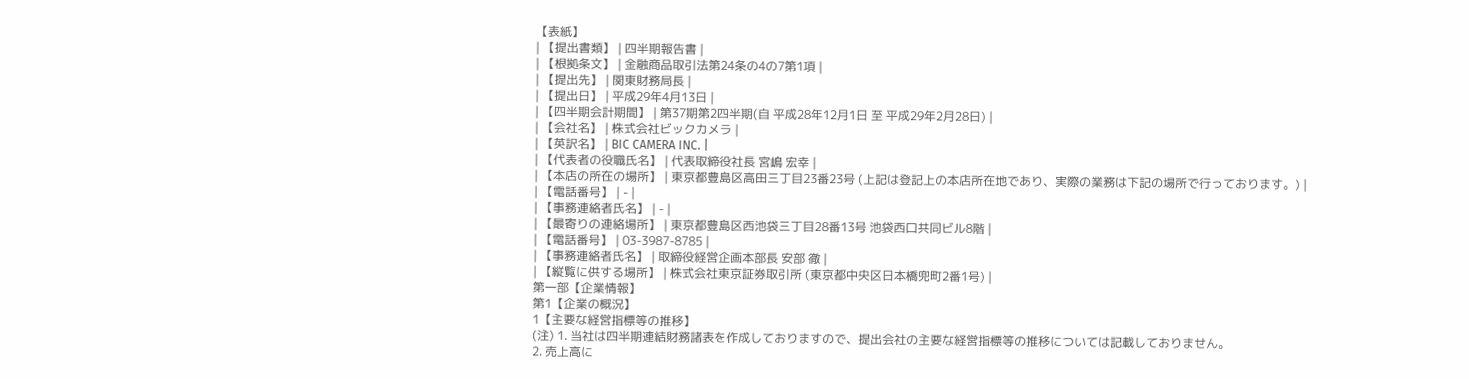【表紙】
| 【提出書類】 | 四半期報告書 |
| 【根拠条文】 | 金融商品取引法第24条の4の7第1項 |
| 【提出先】 | 関東財務局長 |
| 【提出日】 | 平成29年4月13日 |
| 【四半期会計期間】 | 第37期第2四半期(自 平成28年12月1日 至 平成29年2月28日) |
| 【会社名】 | 株式会社ビックカメラ |
| 【英訳名】 | BIC CAMERA INC. |
| 【代表者の役職氏名】 | 代表取締役社長 宮嶋 宏幸 |
| 【本店の所在の場所】 | 東京都豊島区高田三丁目23番23号 (上記は登記上の本店所在地であり、実際の業務は下記の場所で行っております。) |
| 【電話番号】 | - |
| 【事務連絡者氏名】 | - |
| 【最寄りの連絡場所】 | 東京都豊島区西池袋三丁目28番13号 池袋西口共同ビル8階 |
| 【電話番号】 | 03-3987-8785 |
| 【事務連絡者氏名】 | 取締役経営企画本部長 安部 徹 |
| 【縦覧に供する場所】 | 株式会社東京証券取引所 (東京都中央区日本橋兜町2番1号) |
第一部【企業情報】
第1【企業の概況】
1【主要な経営指標等の推移】
(注) 1. 当社は四半期連結財務諸表を作成しておりますので、提出会社の主要な経営指標等の推移については記載しておりません。
2. 売上高に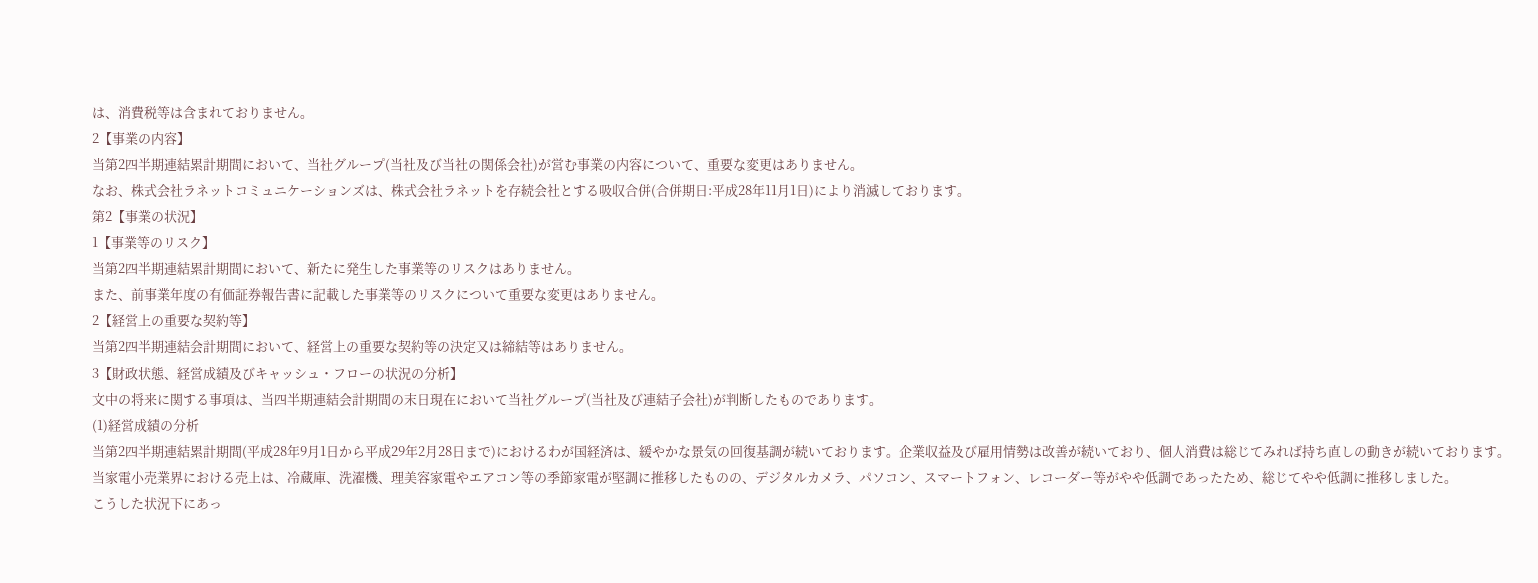は、消費税等は含まれておりません。
2【事業の内容】
当第2四半期連結累計期間において、当社グループ(当社及び当社の関係会社)が営む事業の内容について、重要な変更はありません。
なお、株式会社ラネットコミュニケーションズは、株式会社ラネットを存続会社とする吸収合併(合併期日:平成28年11月1日)により消滅しております。
第2【事業の状況】
1【事業等のリスク】
当第2四半期連結累計期間において、新たに発生した事業等のリスクはありません。
また、前事業年度の有価証券報告書に記載した事業等のリスクについて重要な変更はありません。
2【経営上の重要な契約等】
当第2四半期連結会計期間において、経営上の重要な契約等の決定又は締結等はありません。
3【財政状態、経営成績及びキャッシュ・フローの状況の分析】
文中の将来に関する事項は、当四半期連結会計期間の末日現在において当社グループ(当社及び連結子会社)が判断したものであります。
(1)経営成績の分析
当第2四半期連結累計期間(平成28年9月1日から平成29年2月28日まで)におけるわが国経済は、緩やかな景気の回復基調が続いております。企業収益及び雇用情勢は改善が続いており、個人消費は総じてみれば持ち直しの動きが続いております。
当家電小売業界における売上は、冷蔵庫、洗濯機、理美容家電やエアコン等の季節家電が堅調に推移したものの、デジタルカメラ、パソコン、スマートフォン、レコーダー等がやや低調であったため、総じてやや低調に推移しました。
こうした状況下にあっ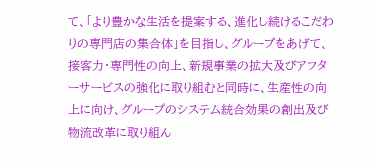て、「より豊かな生活を提案する、進化し続けるこだわりの専門店の集合体」を目指し、グループをあげて、接客力・専門性の向上、新規事業の拡大及びアフターサービスの強化に取り組むと同時に、生産性の向上に向け、グループのシステム統合効果の創出及び物流改革に取り組ん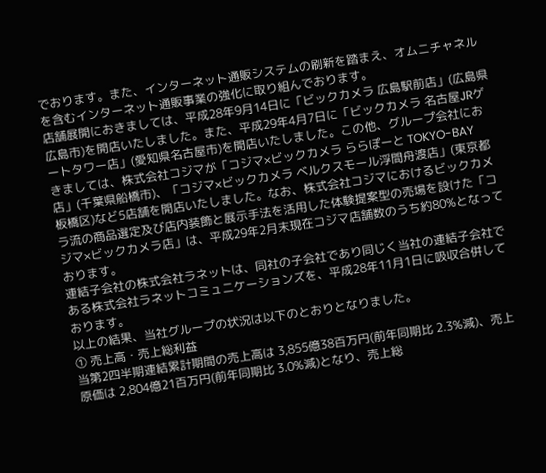でおります。また、インターネット通販システムの刷新を踏まえ、オムニチャネルを含むインターネット通販事業の強化に取り組んでおります。
店舗展開におきましては、平成28年9月14日に「ビックカメラ 広島駅前店」(広島県広島市)を開店いたしました。また、平成29年4月7日に「ビックカメラ 名古屋JRゲートタワー店」(愛知県名古屋市)を開店いたしました。この他、グループ会社におきましては、株式会社コジマが「コジマ×ビックカメラ ららぽーと TOKYO-BAY店」(千葉県船橋市)、「コジマ×ビックカメラ ベルクスモール浮間舟渡店」(東京都板橋区)など5店舗を開店いたしました。なお、株式会社コジマにおけるビックカメラ流の商品選定及び店内装飾と展示手法を活用した体験提案型の売場を設けた「コジマ×ビックカメラ店」は、平成29年2月末現在コジマ店舗数のうち約80%となっております。
連結子会社の株式会社ラネットは、同社の子会社であり同じく当社の連結子会社である株式会社ラネットコミュニケーションズを、平成28年11月1日に吸収合併しております。
以上の結果、当社グループの状況は以下のとおりとなりました。
① 売上高・売上総利益
当第2四半期連結累計期間の売上高は 3,855億38百万円(前年同期比 2.3%減)、売上原価は 2,804億21百万円(前年同期比 3.0%減)となり、売上総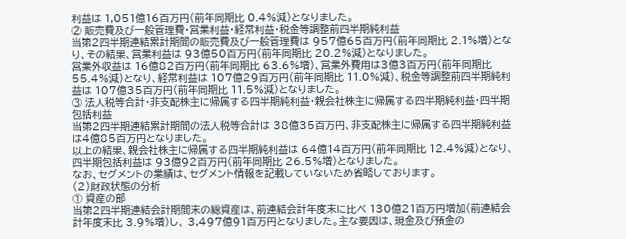利益は 1,051億16百万円(前年同期比 0.4%減)となりました。
② 販売費及び一般管理費・営業利益・経常利益・税金等調整前四半期純利益
当第2四半期連結累計期間の販売費及び一般管理費は 957億65百万円(前年同期比 2.1%増)となり、その結果、営業利益は 93億50百万円(前年同期比 20.2%減)となりました。
営業外収益は 16億82百万円(前年同期比 63.6%増)、営業外費用は3億3百万円(前年同期比 55.4%減)となり、経常利益は 107億29百万円(前年同期比 11.0%減)、税金等調整前四半期純利益は 107億35百万円(前年同期比 11.5%減)となりました。
③ 法人税等合計・非支配株主に帰属する四半期純利益・親会社株主に帰属する四半期純利益・四半期包括利益
当第2四半期連結累計期間の法人税等合計は 38億35百万円、非支配株主に帰属する四半期純利益は4億85百万円となりました。
以上の結果、親会社株主に帰属する四半期純利益は 64億14百万円(前年同期比 12.4%減)となり、四半期包括利益は 93億92百万円(前年同期比 26.5%増)となりました。
なお、セグメントの業績は、セグメント情報を記載していないため省略しております。
(2)財政状態の分析
① 資産の部
当第2四半期連結会計期間末の総資産は、前連結会計年度末に比べ 130億21百万円増加(前連結会計年度末比 3.9%増)し、 3,497億91百万円となりました。主な要因は、現金及び預金の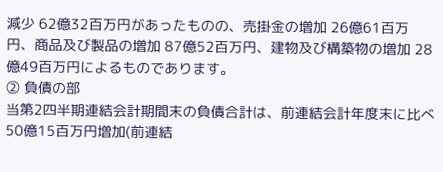減少 62億32百万円があったものの、売掛金の増加 26億61百万円、商品及び製品の増加 87億52百万円、建物及び構築物の増加 28億49百万円によるものであります。
② 負債の部
当第2四半期連結会計期間末の負債合計は、前連結会計年度末に比べ 50億15百万円増加(前連結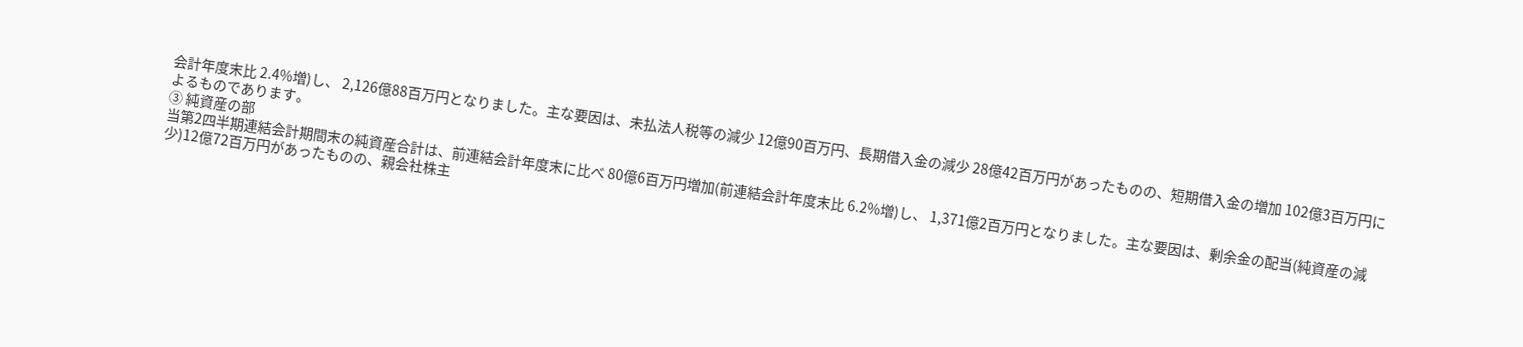会計年度末比 2.4%増)し、 2,126億88百万円となりました。主な要因は、未払法人税等の減少 12億90百万円、長期借入金の減少 28億42百万円があったものの、短期借入金の増加 102億3百万円によるものであります。
③ 純資産の部
当第2四半期連結会計期間末の純資産合計は、前連結会計年度末に比べ 80億6百万円増加(前連結会計年度末比 6.2%増)し、 1,371億2百万円となりました。主な要因は、剰余金の配当(純資産の減少)12億72百万円があったものの、親会社株主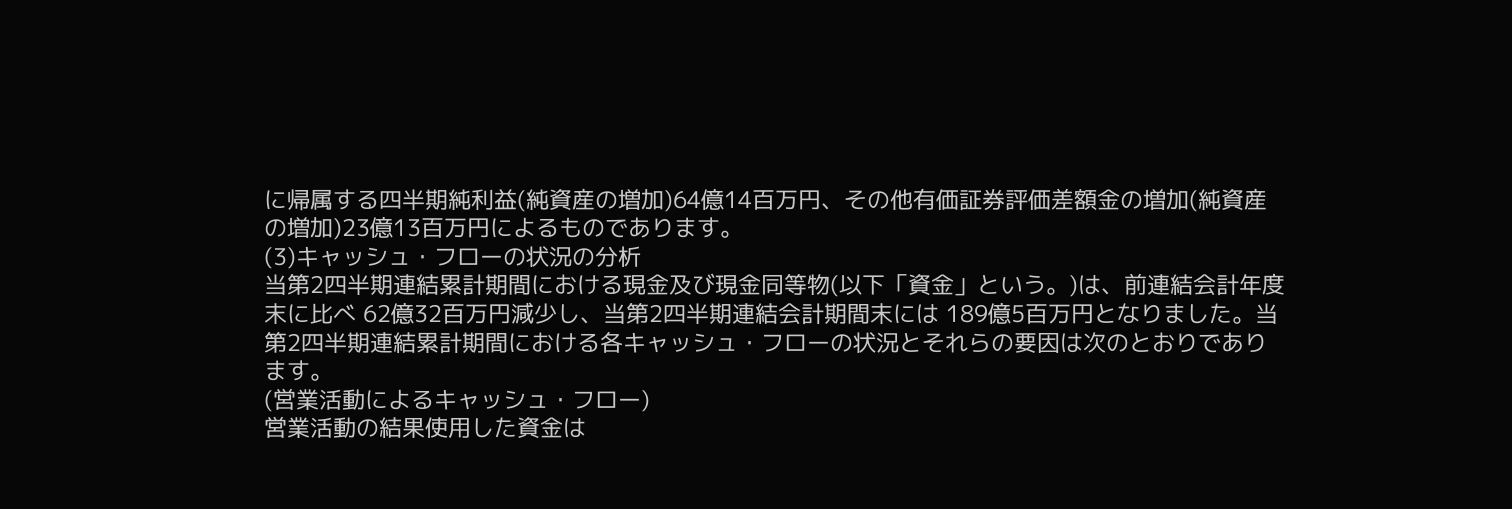に帰属する四半期純利益(純資産の増加)64億14百万円、その他有価証券評価差額金の増加(純資産の増加)23億13百万円によるものであります。
(3)キャッシュ・フローの状況の分析
当第2四半期連結累計期間における現金及び現金同等物(以下「資金」という。)は、前連結会計年度末に比べ 62億32百万円減少し、当第2四半期連結会計期間末には 189億5百万円となりました。当第2四半期連結累計期間における各キャッシュ・フローの状況とそれらの要因は次のとおりであります。
(営業活動によるキャッシュ・フロー)
営業活動の結果使用した資金は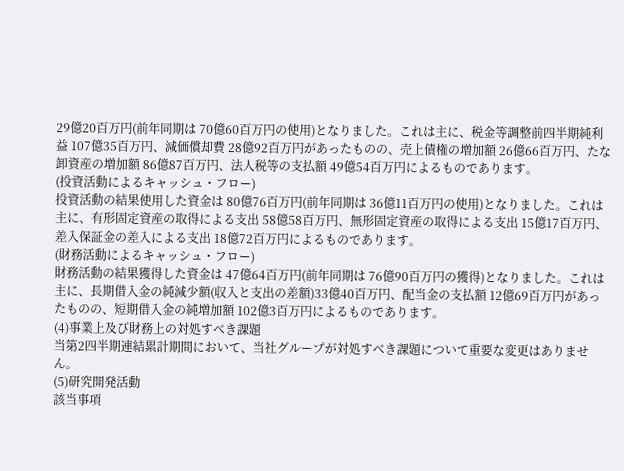29億20百万円(前年同期は 70億60百万円の使用)となりました。これは主に、税金等調整前四半期純利益 107億35百万円、減価償却費 28億92百万円があったものの、売上債権の増加額 26億66百万円、たな卸資産の増加額 86億87百万円、法人税等の支払額 49億54百万円によるものであります。
(投資活動によるキャッシュ・フロー)
投資活動の結果使用した資金は 80億76百万円(前年同期は 36億11百万円の使用)となりました。これは主に、有形固定資産の取得による支出 58億58百万円、無形固定資産の取得による支出 15億17百万円、差入保証金の差入による支出 18億72百万円によるものであります。
(財務活動によるキャッシュ・フロー)
財務活動の結果獲得した資金は 47億64百万円(前年同期は 76億90百万円の獲得)となりました。これは主に、長期借入金の純減少額(収入と支出の差額)33億40百万円、配当金の支払額 12億69百万円があったものの、短期借入金の純増加額 102億3百万円によるものであります。
(4)事業上及び財務上の対処すべき課題
当第2四半期連結累計期間において、当社グループが対処すべき課題について重要な変更はありません。
(5)研究開発活動
該当事項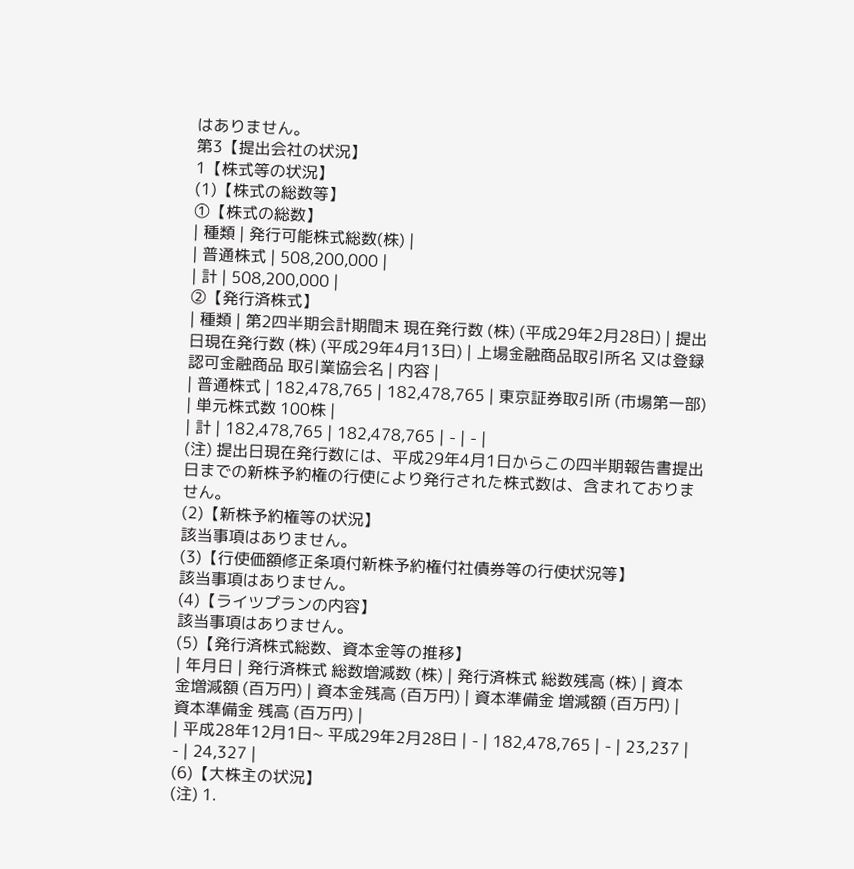はありません。
第3【提出会社の状況】
1【株式等の状況】
(1)【株式の総数等】
①【株式の総数】
| 種類 | 発行可能株式総数(株) |
| 普通株式 | 508,200,000 |
| 計 | 508,200,000 |
②【発行済株式】
| 種類 | 第2四半期会計期間末 現在発行数 (株) (平成29年2月28日) | 提出日現在発行数 (株) (平成29年4月13日) | 上場金融商品取引所名 又は登録認可金融商品 取引業協会名 | 内容 |
| 普通株式 | 182,478,765 | 182,478,765 | 東京証券取引所 (市場第一部) | 単元株式数 100株 |
| 計 | 182,478,765 | 182,478,765 | - | - |
(注) 提出日現在発行数には、平成29年4月1日からこの四半期報告書提出日までの新株予約権の行使により発行された株式数は、含まれておりません。
(2)【新株予約権等の状況】
該当事項はありません。
(3)【行使価額修正条項付新株予約権付社債券等の行使状況等】
該当事項はありません。
(4)【ライツプランの内容】
該当事項はありません。
(5)【発行済株式総数、資本金等の推移】
| 年月日 | 発行済株式 総数増減数 (株) | 発行済株式 総数残高 (株) | 資本金増減額 (百万円) | 資本金残高 (百万円) | 資本準備金 増減額 (百万円) | 資本準備金 残高 (百万円) |
| 平成28年12月1日~ 平成29年2月28日 | - | 182,478,765 | - | 23,237 | - | 24,327 |
(6)【大株主の状況】
(注) 1.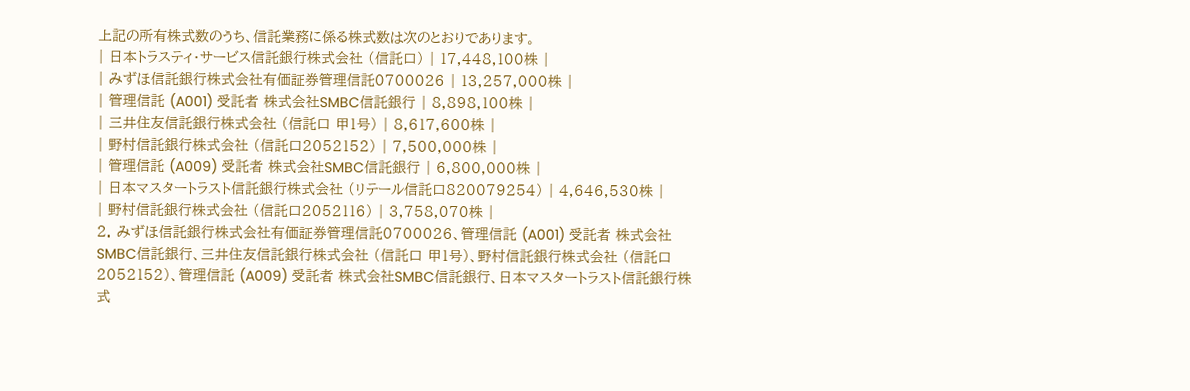上記の所有株式数のうち、信託業務に係る株式数は次のとおりであります。
| 日本トラスティ・サービス信託銀行株式会社 (信託口) | 17,448,100株 |
| みずほ信託銀行株式会社有価証券管理信託0700026 | 13,257,000株 |
| 管理信託 (A001) 受託者 株式会社SMBC信託銀行 | 8,898,100株 |
| 三井住友信託銀行株式会社 (信託口 甲1号) | 8,617,600株 |
| 野村信託銀行株式会社 (信託口2052152) | 7,500,000株 |
| 管理信託 (A009) 受託者 株式会社SMBC信託銀行 | 6,800,000株 |
| 日本マスタートラスト信託銀行株式会社 (リテール信託口820079254) | 4,646,530株 |
| 野村信託銀行株式会社 (信託口2052116) | 3,758,070株 |
2. みずほ信託銀行株式会社有価証券管理信託0700026、管理信託 (A001) 受託者 株式会社SMBC信託銀行、三井住友信託銀行株式会社 (信託口 甲1号)、野村信託銀行株式会社 (信託口2052152)、管理信託 (A009) 受託者 株式会社SMBC信託銀行、日本マスタートラスト信託銀行株式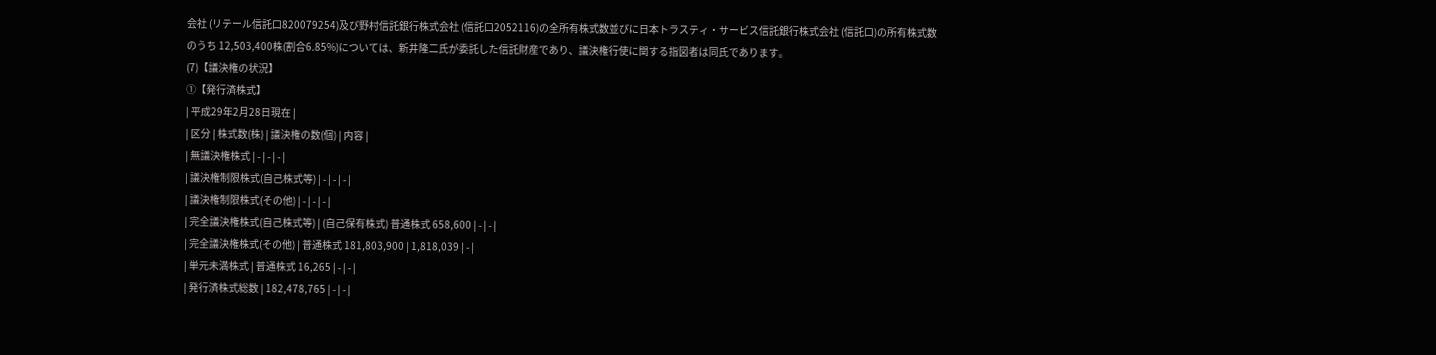会社 (リテール信託口820079254)及び野村信託銀行株式会社 (信託口2052116)の全所有株式数並びに日本トラスティ・サービス信託銀行株式会社 (信託口)の所有株式数のうち 12,503,400株(割合6.85%)については、新井隆二氏が委託した信託財産であり、議決権行使に関する指図者は同氏であります。
(7)【議決権の状況】
①【発行済株式】
| 平成29年2月28日現在 |
| 区分 | 株式数(株) | 議決権の数(個) | 内容 |
| 無議決権株式 | - | - | - |
| 議決権制限株式(自己株式等) | - | - | - |
| 議決権制限株式(その他) | - | - | - |
| 完全議決権株式(自己株式等) | (自己保有株式) 普通株式 658,600 | - | - |
| 完全議決権株式(その他) | 普通株式 181,803,900 | 1,818,039 | - |
| 単元未満株式 | 普通株式 16,265 | - | - |
| 発行済株式総数 | 182,478,765 | - | - |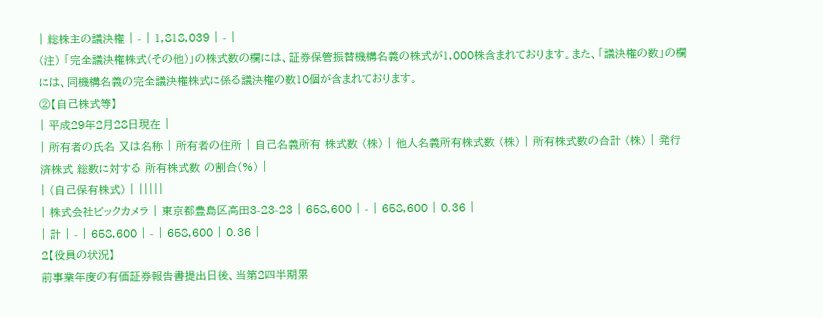| 総株主の議決権 | - | 1,818,039 | - |
(注) 「完全議決権株式(その他)」の株式数の欄には、証券保管振替機構名義の株式が1,000株含まれております。また、「議決権の数」の欄には、同機構名義の完全議決権株式に係る議決権の数10個が含まれております。
②【自己株式等】
| 平成29年2月28日現在 |
| 所有者の氏名 又は名称 | 所有者の住所 | 自己名義所有 株式数 (株) | 他人名義所有株式数 (株) | 所有株式数の合計 (株) | 発行済株式 総数に対する 所有株式数 の割合(%) |
| (自己保有株式) | |||||
| 株式会社ビックカメラ | 東京都豊島区高田3-23-23 | 658,600 | - | 658,600 | 0.36 |
| 計 | - | 658,600 | - | 658,600 | 0.36 |
2【役員の状況】
前事業年度の有価証券報告書提出日後、当第2四半期累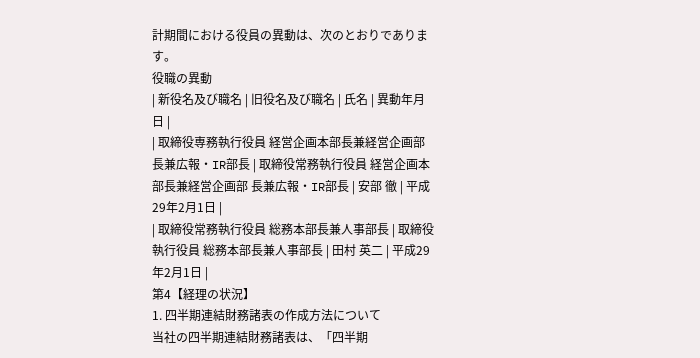計期間における役員の異動は、次のとおりであります。
役職の異動
| 新役名及び職名 | 旧役名及び職名 | 氏名 | 異動年月日 |
| 取締役専務執行役員 経営企画本部長兼経営企画部 長兼広報・IR部長 | 取締役常務執行役員 経営企画本部長兼経営企画部 長兼広報・IR部長 | 安部 徹 | 平成29年2月1日 |
| 取締役常務執行役員 総務本部長兼人事部長 | 取締役執行役員 総務本部長兼人事部長 | 田村 英二 | 平成29年2月1日 |
第4【経理の状況】
1. 四半期連結財務諸表の作成方法について
当社の四半期連結財務諸表は、「四半期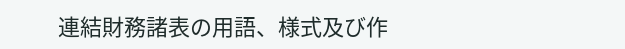連結財務諸表の用語、様式及び作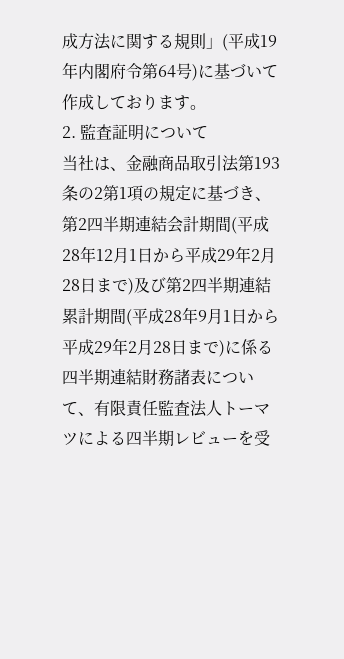成方法に関する規則」(平成19年内閣府令第64号)に基づいて作成しております。
2. 監査証明について
当社は、金融商品取引法第193条の2第1項の規定に基づき、第2四半期連結会計期間(平成28年12月1日から平成29年2月28日まで)及び第2四半期連結累計期間(平成28年9月1日から平成29年2月28日まで)に係る四半期連結財務諸表について、有限責任監査法人トーマツによる四半期レビューを受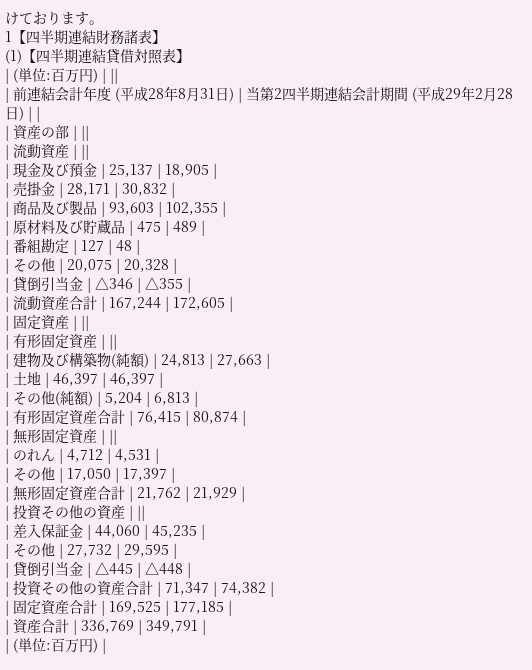けております。
1【四半期連結財務諸表】
(1)【四半期連結貸借対照表】
| (単位:百万円) | ||
| 前連結会計年度 (平成28年8月31日) | 当第2四半期連結会計期間 (平成29年2月28日) | |
| 資産の部 | ||
| 流動資産 | ||
| 現金及び預金 | 25,137 | 18,905 |
| 売掛金 | 28,171 | 30,832 |
| 商品及び製品 | 93,603 | 102,355 |
| 原材料及び貯蔵品 | 475 | 489 |
| 番組勘定 | 127 | 48 |
| その他 | 20,075 | 20,328 |
| 貸倒引当金 | △346 | △355 |
| 流動資産合計 | 167,244 | 172,605 |
| 固定資産 | ||
| 有形固定資産 | ||
| 建物及び構築物(純額) | 24,813 | 27,663 |
| 土地 | 46,397 | 46,397 |
| その他(純額) | 5,204 | 6,813 |
| 有形固定資産合計 | 76,415 | 80,874 |
| 無形固定資産 | ||
| のれん | 4,712 | 4,531 |
| その他 | 17,050 | 17,397 |
| 無形固定資産合計 | 21,762 | 21,929 |
| 投資その他の資産 | ||
| 差入保証金 | 44,060 | 45,235 |
| その他 | 27,732 | 29,595 |
| 貸倒引当金 | △445 | △448 |
| 投資その他の資産合計 | 71,347 | 74,382 |
| 固定資産合計 | 169,525 | 177,185 |
| 資産合計 | 336,769 | 349,791 |
| (単位:百万円) |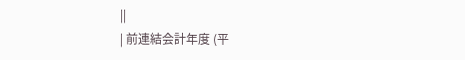||
| 前連結会計年度 (平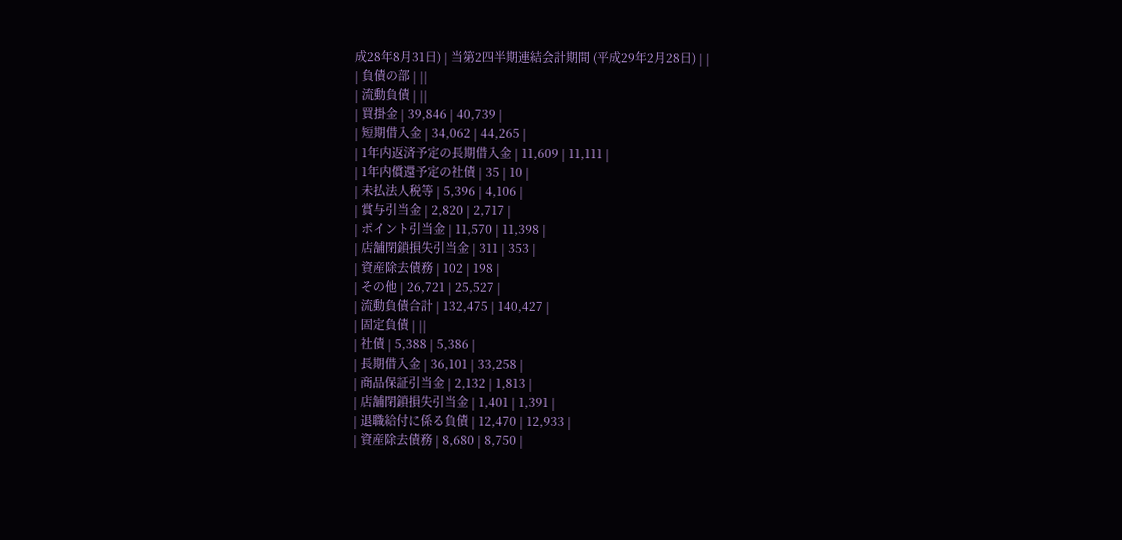成28年8月31日) | 当第2四半期連結会計期間 (平成29年2月28日) | |
| 負債の部 | ||
| 流動負債 | ||
| 買掛金 | 39,846 | 40,739 |
| 短期借入金 | 34,062 | 44,265 |
| 1年内返済予定の長期借入金 | 11,609 | 11,111 |
| 1年内償還予定の社債 | 35 | 10 |
| 未払法人税等 | 5,396 | 4,106 |
| 賞与引当金 | 2,820 | 2,717 |
| ポイント引当金 | 11,570 | 11,398 |
| 店舗閉鎖損失引当金 | 311 | 353 |
| 資産除去債務 | 102 | 198 |
| その他 | 26,721 | 25,527 |
| 流動負債合計 | 132,475 | 140,427 |
| 固定負債 | ||
| 社債 | 5,388 | 5,386 |
| 長期借入金 | 36,101 | 33,258 |
| 商品保証引当金 | 2,132 | 1,813 |
| 店舗閉鎖損失引当金 | 1,401 | 1,391 |
| 退職給付に係る負債 | 12,470 | 12,933 |
| 資産除去債務 | 8,680 | 8,750 |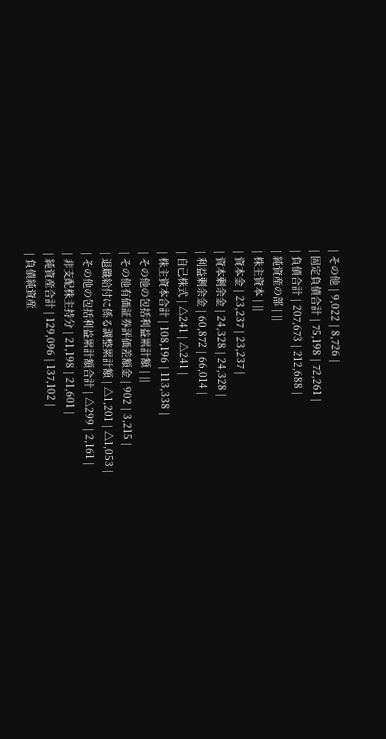| その他 | 9,022 | 8,726 |
| 固定負債合計 | 75,198 | 72,261 |
| 負債合計 | 207,673 | 212,688 |
| 純資産の部 | ||
| 株主資本 | ||
| 資本金 | 23,237 | 23,237 |
| 資本剰余金 | 24,328 | 24,328 |
| 利益剰余金 | 60,872 | 66,014 |
| 自己株式 | △241 | △241 |
| 株主資本合計 | 108,196 | 113,338 |
| その他の包括利益累計額 | ||
| その他有価証券評価差額金 | 902 | 3,215 |
| 退職給付に係る調整累計額 | △1,201 | △1,053 |
| その他の包括利益累計額合計 | △299 | 2,161 |
| 非支配株主持分 | 21,198 | 21,601 |
| 純資産合計 | 129,096 | 137,102 |
| 負債純資産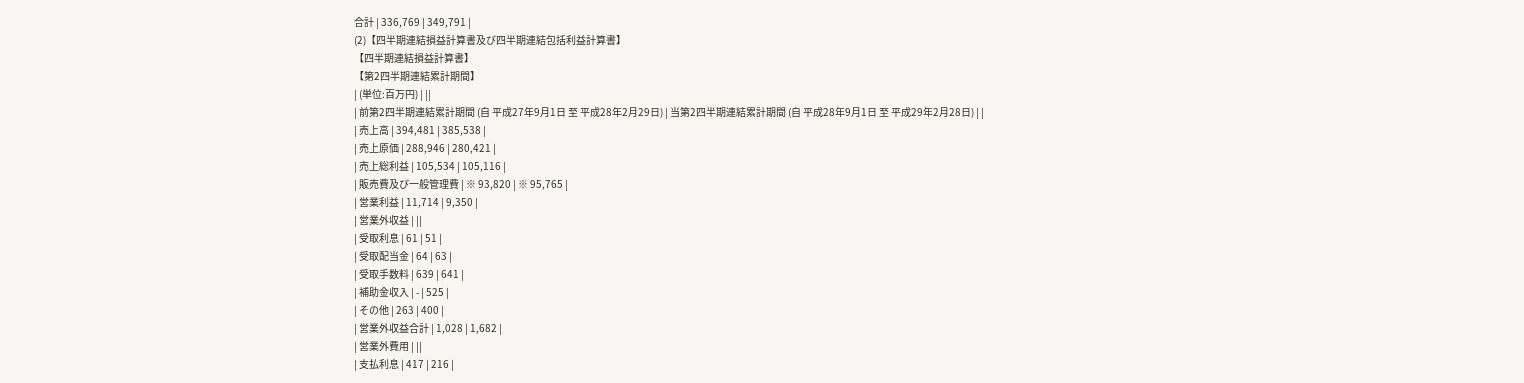合計 | 336,769 | 349,791 |
(2)【四半期連結損益計算書及び四半期連結包括利益計算書】
【四半期連結損益計算書】
【第2四半期連結累計期間】
| (単位:百万円) | ||
| 前第2四半期連結累計期間 (自 平成27年9月1日 至 平成28年2月29日) | 当第2四半期連結累計期間 (自 平成28年9月1日 至 平成29年2月28日) | |
| 売上高 | 394,481 | 385,538 |
| 売上原価 | 288,946 | 280,421 |
| 売上総利益 | 105,534 | 105,116 |
| 販売費及び一般管理費 | ※ 93,820 | ※ 95,765 |
| 営業利益 | 11,714 | 9,350 |
| 営業外収益 | ||
| 受取利息 | 61 | 51 |
| 受取配当金 | 64 | 63 |
| 受取手数料 | 639 | 641 |
| 補助金収入 | - | 525 |
| その他 | 263 | 400 |
| 営業外収益合計 | 1,028 | 1,682 |
| 営業外費用 | ||
| 支払利息 | 417 | 216 |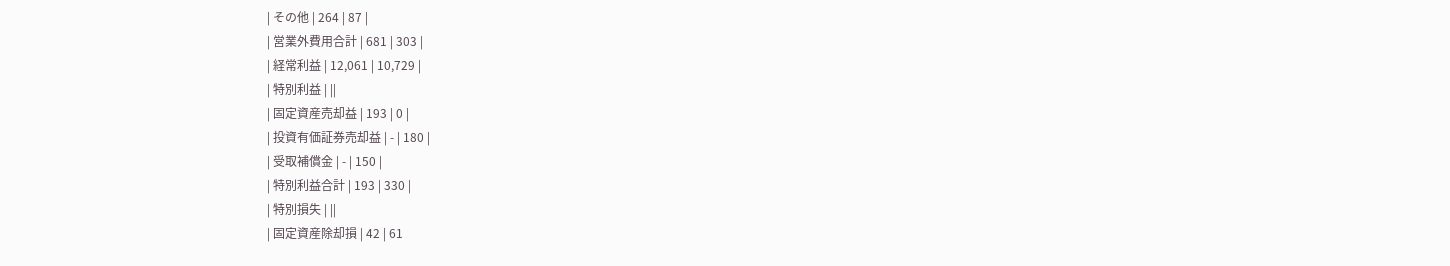| その他 | 264 | 87 |
| 営業外費用合計 | 681 | 303 |
| 経常利益 | 12,061 | 10,729 |
| 特別利益 | ||
| 固定資産売却益 | 193 | 0 |
| 投資有価証券売却益 | - | 180 |
| 受取補償金 | - | 150 |
| 特別利益合計 | 193 | 330 |
| 特別損失 | ||
| 固定資産除却損 | 42 | 61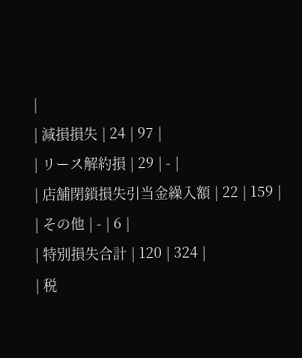|
| 減損損失 | 24 | 97 |
| リース解約損 | 29 | - |
| 店舗閉鎖損失引当金繰入額 | 22 | 159 |
| その他 | - | 6 |
| 特別損失合計 | 120 | 324 |
| 税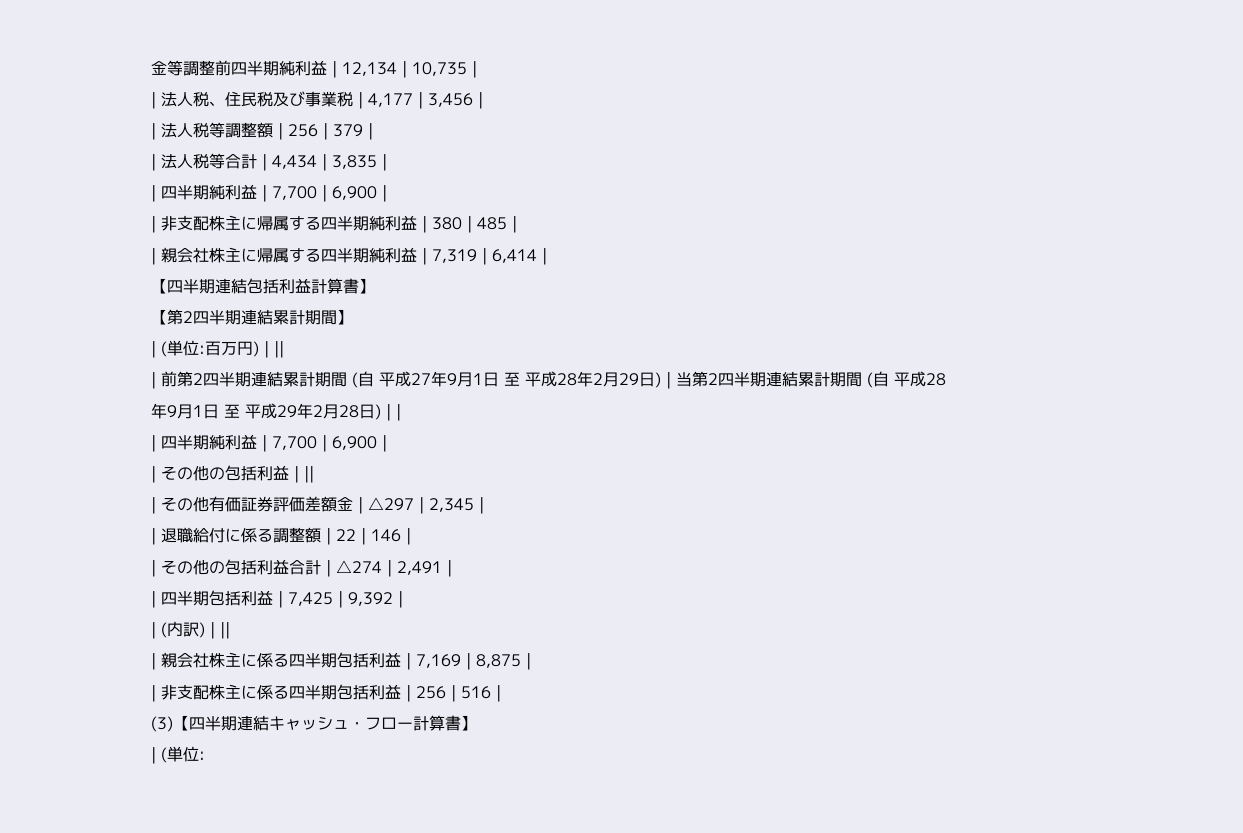金等調整前四半期純利益 | 12,134 | 10,735 |
| 法人税、住民税及び事業税 | 4,177 | 3,456 |
| 法人税等調整額 | 256 | 379 |
| 法人税等合計 | 4,434 | 3,835 |
| 四半期純利益 | 7,700 | 6,900 |
| 非支配株主に帰属する四半期純利益 | 380 | 485 |
| 親会社株主に帰属する四半期純利益 | 7,319 | 6,414 |
【四半期連結包括利益計算書】
【第2四半期連結累計期間】
| (単位:百万円) | ||
| 前第2四半期連結累計期間 (自 平成27年9月1日 至 平成28年2月29日) | 当第2四半期連結累計期間 (自 平成28年9月1日 至 平成29年2月28日) | |
| 四半期純利益 | 7,700 | 6,900 |
| その他の包括利益 | ||
| その他有価証券評価差額金 | △297 | 2,345 |
| 退職給付に係る調整額 | 22 | 146 |
| その他の包括利益合計 | △274 | 2,491 |
| 四半期包括利益 | 7,425 | 9,392 |
| (内訳) | ||
| 親会社株主に係る四半期包括利益 | 7,169 | 8,875 |
| 非支配株主に係る四半期包括利益 | 256 | 516 |
(3)【四半期連結キャッシュ・フロー計算書】
| (単位: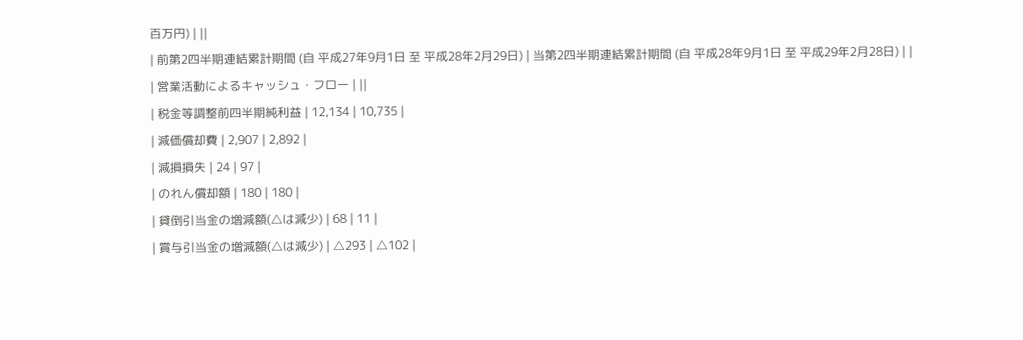百万円) | ||
| 前第2四半期連結累計期間 (自 平成27年9月1日 至 平成28年2月29日) | 当第2四半期連結累計期間 (自 平成28年9月1日 至 平成29年2月28日) | |
| 営業活動によるキャッシュ・フロー | ||
| 税金等調整前四半期純利益 | 12,134 | 10,735 |
| 減価償却費 | 2,907 | 2,892 |
| 減損損失 | 24 | 97 |
| のれん償却額 | 180 | 180 |
| 貸倒引当金の増減額(△は減少) | 68 | 11 |
| 賞与引当金の増減額(△は減少) | △293 | △102 |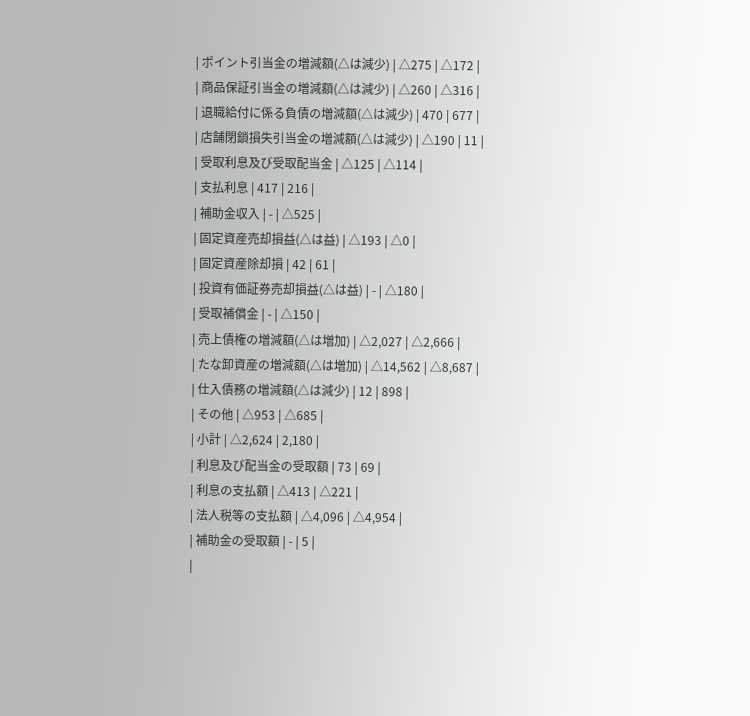| ポイント引当金の増減額(△は減少) | △275 | △172 |
| 商品保証引当金の増減額(△は減少) | △260 | △316 |
| 退職給付に係る負債の増減額(△は減少) | 470 | 677 |
| 店舗閉鎖損失引当金の増減額(△は減少) | △190 | 11 |
| 受取利息及び受取配当金 | △125 | △114 |
| 支払利息 | 417 | 216 |
| 補助金収入 | - | △525 |
| 固定資産売却損益(△は益) | △193 | △0 |
| 固定資産除却損 | 42 | 61 |
| 投資有価証券売却損益(△は益) | - | △180 |
| 受取補償金 | - | △150 |
| 売上債権の増減額(△は増加) | △2,027 | △2,666 |
| たな卸資産の増減額(△は増加) | △14,562 | △8,687 |
| 仕入債務の増減額(△は減少) | 12 | 898 |
| その他 | △953 | △685 |
| 小計 | △2,624 | 2,180 |
| 利息及び配当金の受取額 | 73 | 69 |
| 利息の支払額 | △413 | △221 |
| 法人税等の支払額 | △4,096 | △4,954 |
| 補助金の受取額 | - | 5 |
|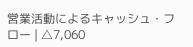営業活動によるキャッシュ・フロー | △7,060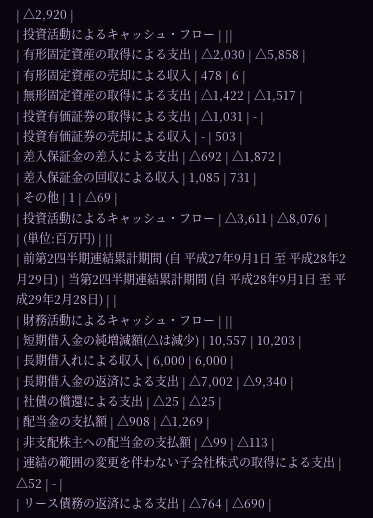| △2,920 |
| 投資活動によるキャッシュ・フロー | ||
| 有形固定資産の取得による支出 | △2,030 | △5,858 |
| 有形固定資産の売却による収入 | 478 | 6 |
| 無形固定資産の取得による支出 | △1,422 | △1,517 |
| 投資有価証券の取得による支出 | △1,031 | - |
| 投資有価証券の売却による収入 | - | 503 |
| 差入保証金の差入による支出 | △692 | △1,872 |
| 差入保証金の回収による収入 | 1,085 | 731 |
| その他 | 1 | △69 |
| 投資活動によるキャッシュ・フロー | △3,611 | △8,076 |
| (単位:百万円) | ||
| 前第2四半期連結累計期間 (自 平成27年9月1日 至 平成28年2月29日) | 当第2四半期連結累計期間 (自 平成28年9月1日 至 平成29年2月28日) | |
| 財務活動によるキャッシュ・フロー | ||
| 短期借入金の純増減額(△は減少) | 10,557 | 10,203 |
| 長期借入れによる収入 | 6,000 | 6,000 |
| 長期借入金の返済による支出 | △7,002 | △9,340 |
| 社債の償還による支出 | △25 | △25 |
| 配当金の支払額 | △908 | △1,269 |
| 非支配株主への配当金の支払額 | △99 | △113 |
| 連結の範囲の変更を伴わない子会社株式の取得による支出 | △52 | - |
| リース債務の返済による支出 | △764 | △690 |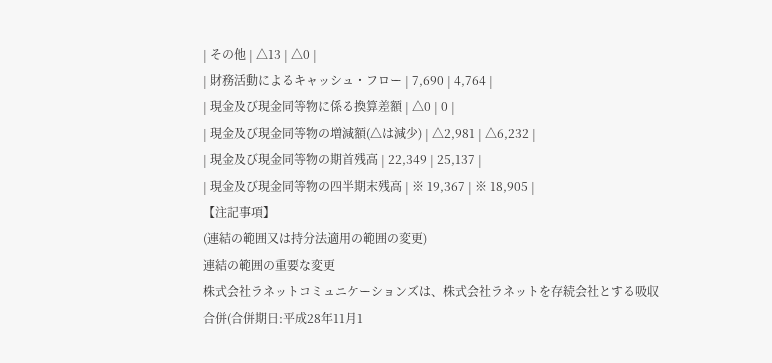| その他 | △13 | △0 |
| 財務活動によるキャッシュ・フロー | 7,690 | 4,764 |
| 現金及び現金同等物に係る換算差額 | △0 | 0 |
| 現金及び現金同等物の増減額(△は減少) | △2,981 | △6,232 |
| 現金及び現金同等物の期首残高 | 22,349 | 25,137 |
| 現金及び現金同等物の四半期末残高 | ※ 19,367 | ※ 18,905 |
【注記事項】
(連結の範囲又は持分法適用の範囲の変更)
連結の範囲の重要な変更
株式会社ラネットコミュニケーションズは、株式会社ラネットを存続会社とする吸収合併(合併期日:平成28年11月1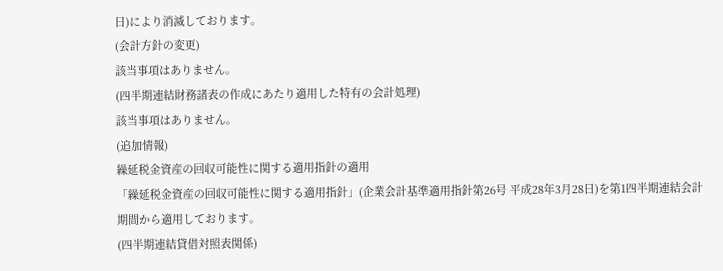日)により消滅しております。
(会計方針の変更)
該当事項はありません。
(四半期連結財務諸表の作成にあたり適用した特有の会計処理)
該当事項はありません。
(追加情報)
繰延税金資産の回収可能性に関する適用指針の適用
「繰延税金資産の回収可能性に関する適用指針」(企業会計基準適用指針第26号 平成28年3月28日)を第1四半期連結会計期間から適用しております。
(四半期連結貸借対照表関係)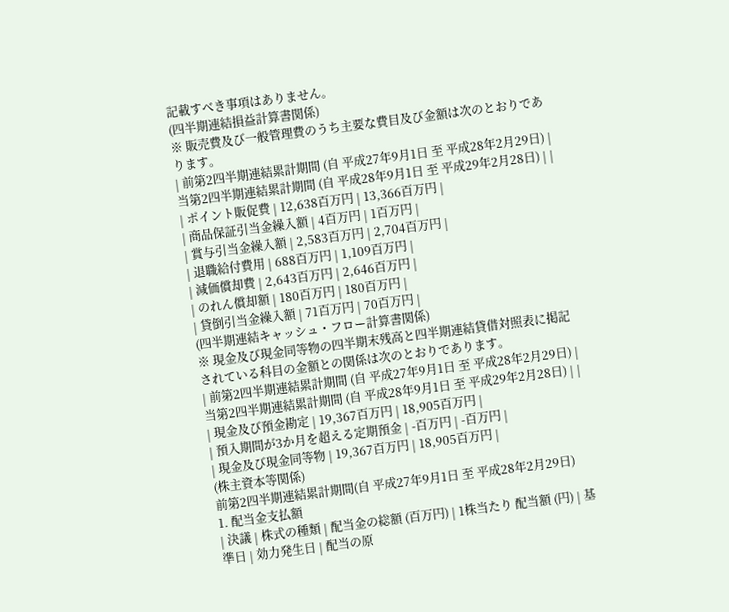記載すべき事項はありません。
(四半期連結損益計算書関係)
※ 販売費及び一般管理費のうち主要な費目及び金額は次のとおりであります。
| 前第2四半期連結累計期間 (自 平成27年9月1日 至 平成28年2月29日) | 当第2四半期連結累計期間 (自 平成28年9月1日 至 平成29年2月28日) | |
| ポイント販促費 | 12,638百万円 | 13,366百万円 |
| 商品保証引当金繰入額 | 4百万円 | 1百万円 |
| 賞与引当金繰入額 | 2,583百万円 | 2,704百万円 |
| 退職給付費用 | 688百万円 | 1,109百万円 |
| 減価償却費 | 2,643百万円 | 2,646百万円 |
| のれん償却額 | 180百万円 | 180百万円 |
| 貸倒引当金繰入額 | 71百万円 | 70百万円 |
(四半期連結キャッシュ・フロー計算書関係)
※ 現金及び現金同等物の四半期末残高と四半期連結貸借対照表に掲記されている科目の金額との関係は次のとおりであります。
| 前第2四半期連結累計期間 (自 平成27年9月1日 至 平成28年2月29日) | 当第2四半期連結累計期間 (自 平成28年9月1日 至 平成29年2月28日) | |
| 現金及び預金勘定 | 19,367百万円 | 18,905百万円 |
| 預入期間が3か月を超える定期預金 | -百万円 | -百万円 |
| 現金及び現金同等物 | 19,367百万円 | 18,905百万円 |
(株主資本等関係)
前第2四半期連結累計期間(自 平成27年9月1日 至 平成28年2月29日)
1. 配当金支払額
| 決議 | 株式の種類 | 配当金の総額 (百万円) | 1株当たり 配当額 (円) | 基準日 | 効力発生日 | 配当の原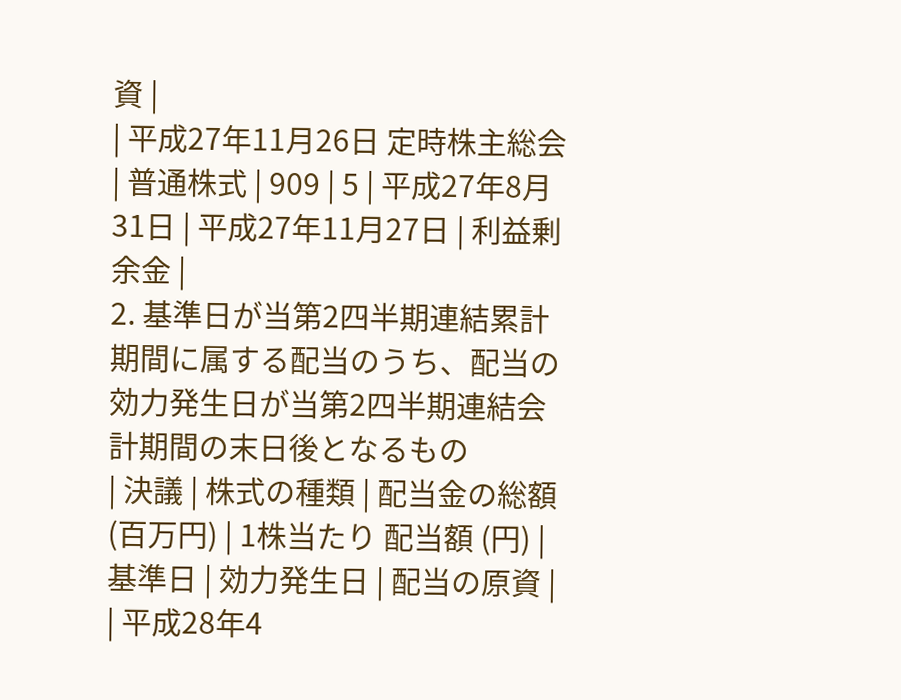資 |
| 平成27年11月26日 定時株主総会 | 普通株式 | 909 | 5 | 平成27年8月31日 | 平成27年11月27日 | 利益剰余金 |
2. 基準日が当第2四半期連結累計期間に属する配当のうち、配当の効力発生日が当第2四半期連結会計期間の末日後となるもの
| 決議 | 株式の種類 | 配当金の総額 (百万円) | 1株当たり 配当額 (円) | 基準日 | 効力発生日 | 配当の原資 |
| 平成28年4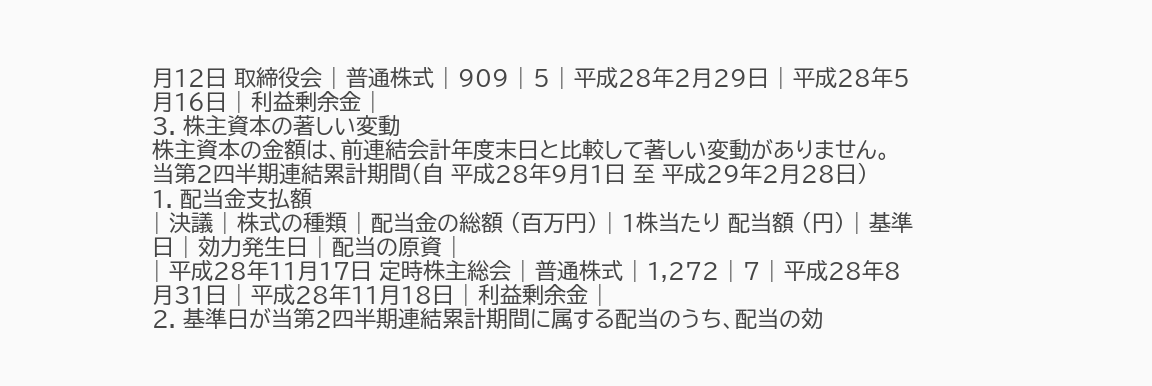月12日 取締役会 | 普通株式 | 909 | 5 | 平成28年2月29日 | 平成28年5月16日 | 利益剰余金 |
3. 株主資本の著しい変動
株主資本の金額は、前連結会計年度末日と比較して著しい変動がありません。
当第2四半期連結累計期間(自 平成28年9月1日 至 平成29年2月28日)
1. 配当金支払額
| 決議 | 株式の種類 | 配当金の総額 (百万円) | 1株当たり 配当額 (円) | 基準日 | 効力発生日 | 配当の原資 |
| 平成28年11月17日 定時株主総会 | 普通株式 | 1,272 | 7 | 平成28年8月31日 | 平成28年11月18日 | 利益剰余金 |
2. 基準日が当第2四半期連結累計期間に属する配当のうち、配当の効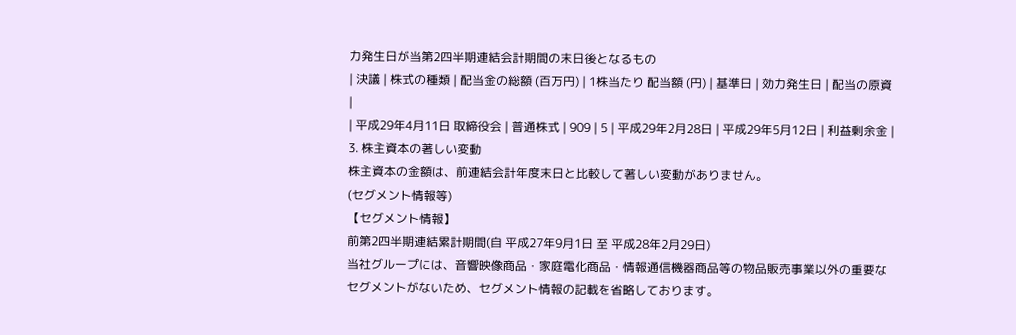力発生日が当第2四半期連結会計期間の末日後となるもの
| 決議 | 株式の種類 | 配当金の総額 (百万円) | 1株当たり 配当額 (円) | 基準日 | 効力発生日 | 配当の原資 |
| 平成29年4月11日 取締役会 | 普通株式 | 909 | 5 | 平成29年2月28日 | 平成29年5月12日 | 利益剰余金 |
3. 株主資本の著しい変動
株主資本の金額は、前連結会計年度末日と比較して著しい変動がありません。
(セグメント情報等)
【セグメント情報】
前第2四半期連結累計期間(自 平成27年9月1日 至 平成28年2月29日)
当社グループには、音響映像商品・家庭電化商品・情報通信機器商品等の物品販売事業以外の重要なセグメントがないため、セグメント情報の記載を省略しております。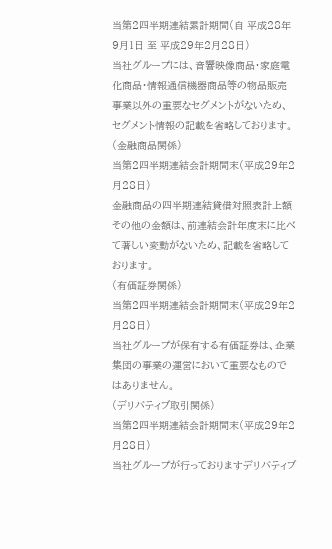当第2四半期連結累計期間(自 平成28年9月1日 至 平成29年2月28日)
当社グループには、音響映像商品・家庭電化商品・情報通信機器商品等の物品販売事業以外の重要なセグメントがないため、セグメント情報の記載を省略しております。
(金融商品関係)
当第2四半期連結会計期間末(平成29年2月28日)
金融商品の四半期連結貸借対照表計上額その他の金額は、前連結会計年度末に比べて著しい変動がないため、記載を省略しております。
(有価証券関係)
当第2四半期連結会計期間末(平成29年2月28日)
当社グループが保有する有価証券は、企業集団の事業の運営において重要なものではありません。
(デリバティブ取引関係)
当第2四半期連結会計期間末(平成29年2月28日)
当社グループが行っておりますデリバティブ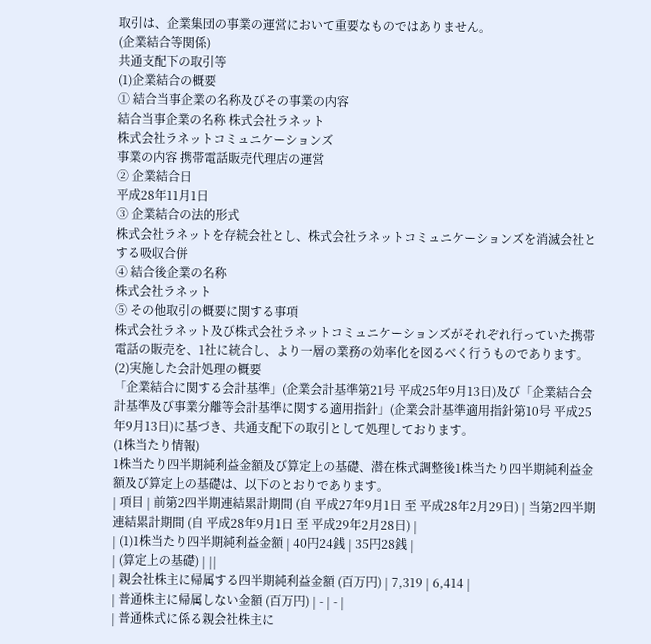取引は、企業集団の事業の運営において重要なものではありません。
(企業結合等関係)
共通支配下の取引等
(1)企業結合の概要
① 結合当事企業の名称及びその事業の内容
結合当事企業の名称 株式会社ラネット
株式会社ラネットコミュニケーションズ
事業の内容 携帯電話販売代理店の運営
② 企業結合日
平成28年11月1日
③ 企業結合の法的形式
株式会社ラネットを存続会社とし、株式会社ラネットコミュニケーションズを消滅会社とする吸収合併
④ 結合後企業の名称
株式会社ラネット
⑤ その他取引の概要に関する事項
株式会社ラネット及び株式会社ラネットコミュニケーションズがそれぞれ行っていた携帯電話の販売を、1社に統合し、より一層の業務の効率化を図るべく行うものであります。
(2)実施した会計処理の概要
「企業結合に関する会計基準」(企業会計基準第21号 平成25年9月13日)及び「企業結合会計基準及び事業分離等会計基準に関する適用指針」(企業会計基準適用指針第10号 平成25年9月13日)に基づき、共通支配下の取引として処理しております。
(1株当たり情報)
1株当たり四半期純利益金額及び算定上の基礎、潜在株式調整後1株当たり四半期純利益金額及び算定上の基礎は、以下のとおりであります。
| 項目 | 前第2四半期連結累計期間 (自 平成27年9月1日 至 平成28年2月29日) | 当第2四半期連結累計期間 (自 平成28年9月1日 至 平成29年2月28日) |
| (1)1株当たり四半期純利益金額 | 40円24銭 | 35円28銭 |
| (算定上の基礎) | ||
| 親会社株主に帰属する四半期純利益金額 (百万円) | 7,319 | 6,414 |
| 普通株主に帰属しない金額 (百万円) | - | - |
| 普通株式に係る親会社株主に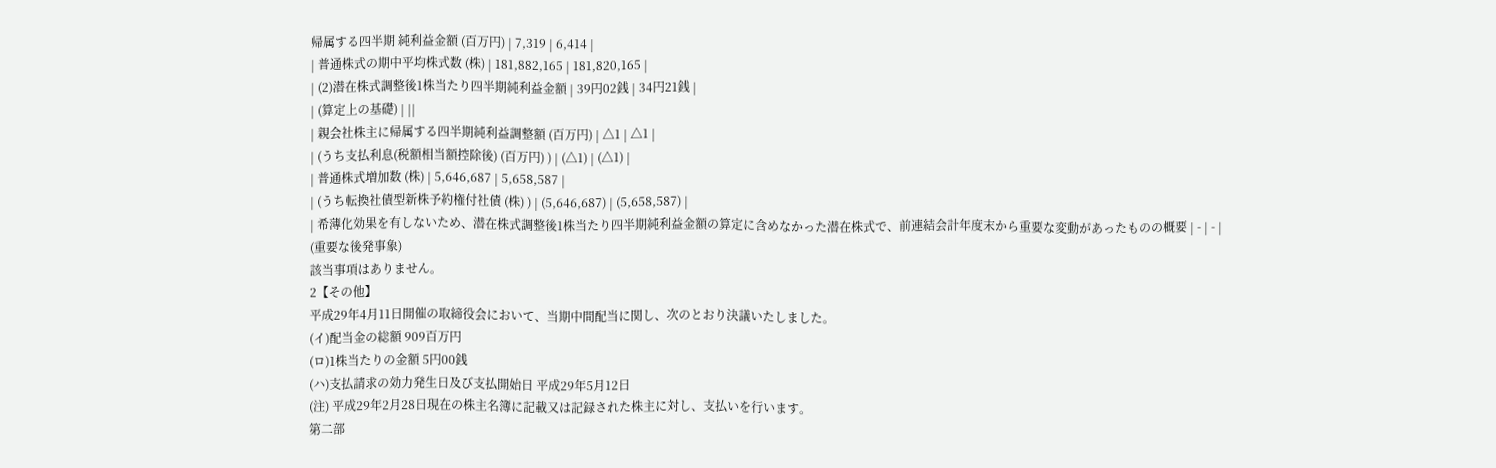帰属する四半期 純利益金額 (百万円) | 7,319 | 6,414 |
| 普通株式の期中平均株式数 (株) | 181,882,165 | 181,820,165 |
| (2)潜在株式調整後1株当たり四半期純利益金額 | 39円02銭 | 34円21銭 |
| (算定上の基礎) | ||
| 親会社株主に帰属する四半期純利益調整額 (百万円) | △1 | △1 |
| (うち支払利息(税額相当額控除後) (百万円) ) | (△1) | (△1) |
| 普通株式増加数 (株) | 5,646,687 | 5,658,587 |
| (うち転換社債型新株予約権付社債 (株) ) | (5,646,687) | (5,658,587) |
| 希薄化効果を有しないため、潜在株式調整後1株当たり四半期純利益金額の算定に含めなかった潜在株式で、前連結会計年度末から重要な変動があったものの概要 | - | - |
(重要な後発事象)
該当事項はありません。
2【その他】
平成29年4月11日開催の取締役会において、当期中間配当に関し、次のとおり決議いたしました。
(イ)配当金の総額 909百万円
(ロ)1株当たりの金額 5円00銭
(ハ)支払請求の効力発生日及び支払開始日 平成29年5月12日
(注) 平成29年2月28日現在の株主名簿に記載又は記録された株主に対し、支払いを行います。
第二部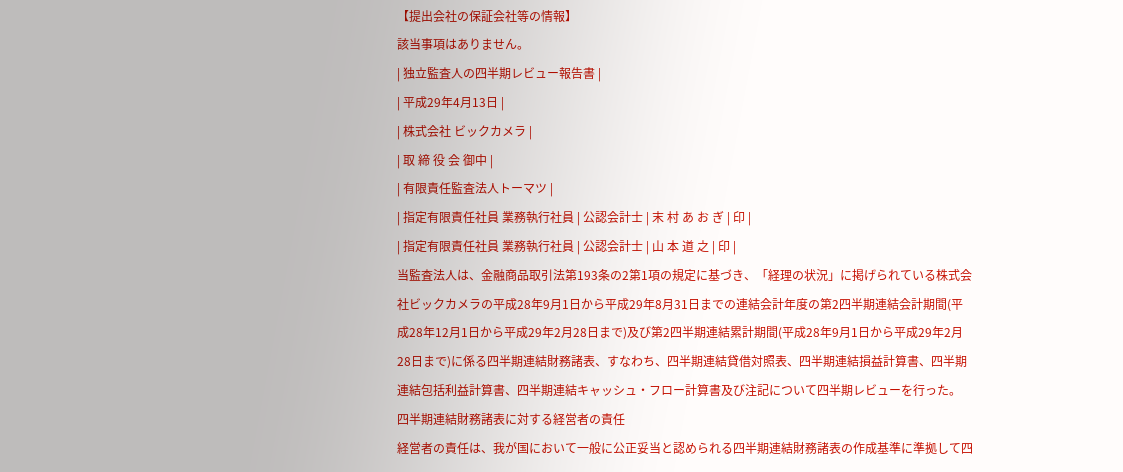【提出会社の保証会社等の情報】
該当事項はありません。
| 独立監査人の四半期レビュー報告書 |
| 平成29年4月13日 |
| 株式会社 ビックカメラ |
| 取 締 役 会 御中 |
| 有限責任監査法人トーマツ |
| 指定有限責任社員 業務執行社員 | 公認会計士 | 末 村 あ お ぎ | 印 |
| 指定有限責任社員 業務執行社員 | 公認会計士 | 山 本 道 之 | 印 |
当監査法人は、金融商品取引法第193条の2第1項の規定に基づき、「経理の状況」に掲げられている株式会社ビックカメラの平成28年9月1日から平成29年8月31日までの連結会計年度の第2四半期連結会計期間(平成28年12月1日から平成29年2月28日まで)及び第2四半期連結累計期間(平成28年9月1日から平成29年2月28日まで)に係る四半期連結財務諸表、すなわち、四半期連結貸借対照表、四半期連結損益計算書、四半期連結包括利益計算書、四半期連結キャッシュ・フロー計算書及び注記について四半期レビューを行った。
四半期連結財務諸表に対する経営者の責任
経営者の責任は、我が国において一般に公正妥当と認められる四半期連結財務諸表の作成基準に準拠して四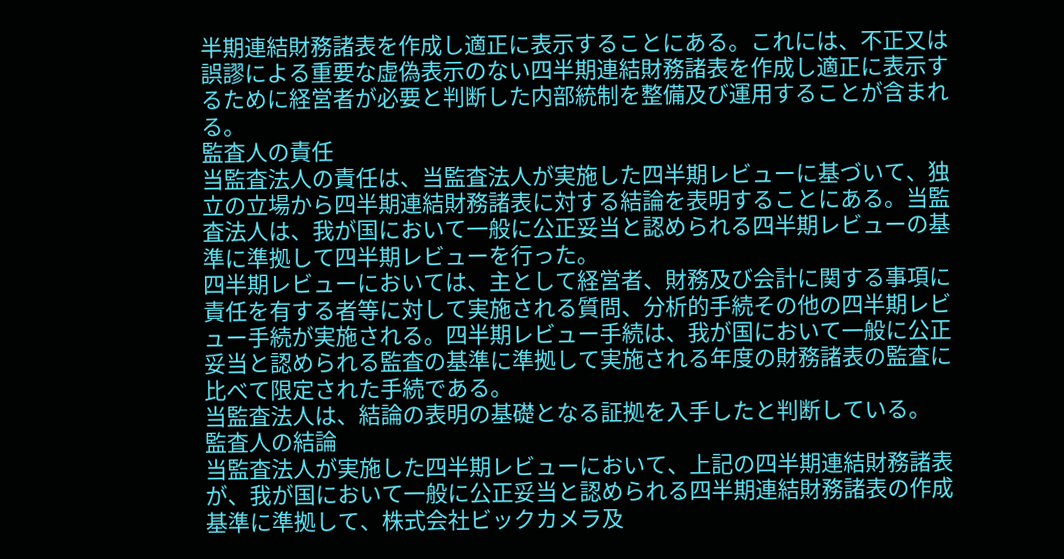半期連結財務諸表を作成し適正に表示することにある。これには、不正又は誤謬による重要な虚偽表示のない四半期連結財務諸表を作成し適正に表示するために経営者が必要と判断した内部統制を整備及び運用することが含まれる。
監査人の責任
当監査法人の責任は、当監査法人が実施した四半期レビューに基づいて、独立の立場から四半期連結財務諸表に対する結論を表明することにある。当監査法人は、我が国において一般に公正妥当と認められる四半期レビューの基準に準拠して四半期レビューを行った。
四半期レビューにおいては、主として経営者、財務及び会計に関する事項に責任を有する者等に対して実施される質問、分析的手続その他の四半期レビュー手続が実施される。四半期レビュー手続は、我が国において一般に公正妥当と認められる監査の基準に準拠して実施される年度の財務諸表の監査に比べて限定された手続である。
当監査法人は、結論の表明の基礎となる証拠を入手したと判断している。
監査人の結論
当監査法人が実施した四半期レビューにおいて、上記の四半期連結財務諸表が、我が国において一般に公正妥当と認められる四半期連結財務諸表の作成基準に準拠して、株式会社ビックカメラ及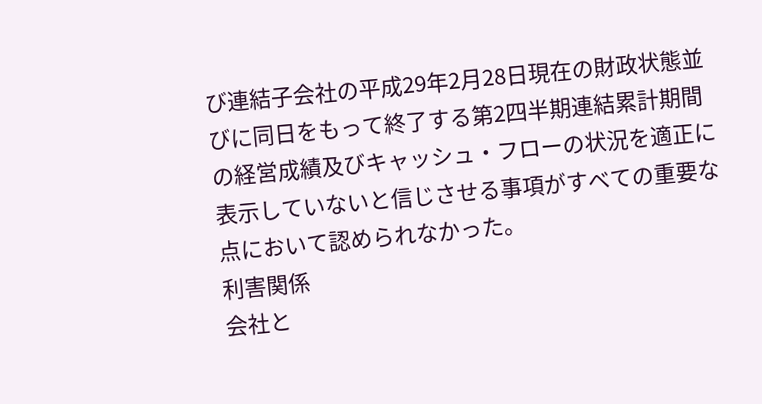び連結子会社の平成29年2月28日現在の財政状態並びに同日をもって終了する第2四半期連結累計期間の経営成績及びキャッシュ・フローの状況を適正に表示していないと信じさせる事項がすべての重要な点において認められなかった。
利害関係
会社と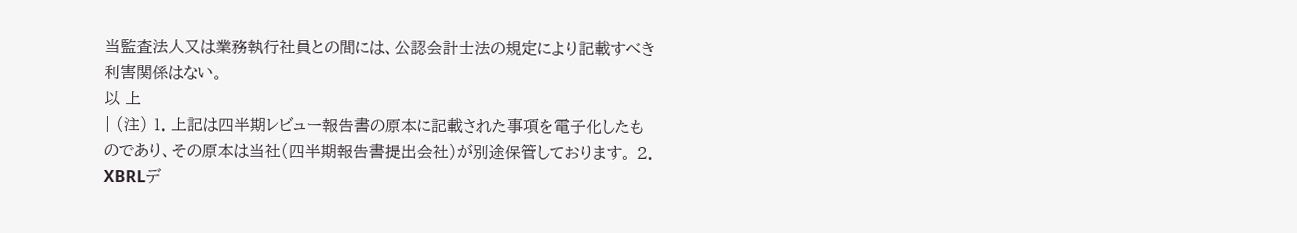当監査法人又は業務執行社員との間には、公認会計士法の規定により記載すべき利害関係はない。
以 上
| (注) 1. 上記は四半期レビュー報告書の原本に記載された事項を電子化したものであり、その原本は当社(四半期報告書提出会社)が別途保管しております。 2. XBRLデ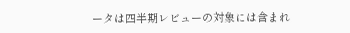ータは四半期レビューの対象には含まれ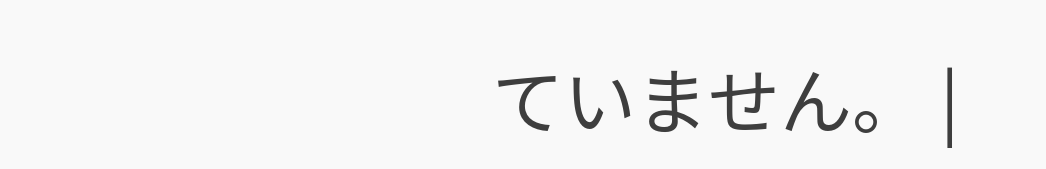ていません。 |